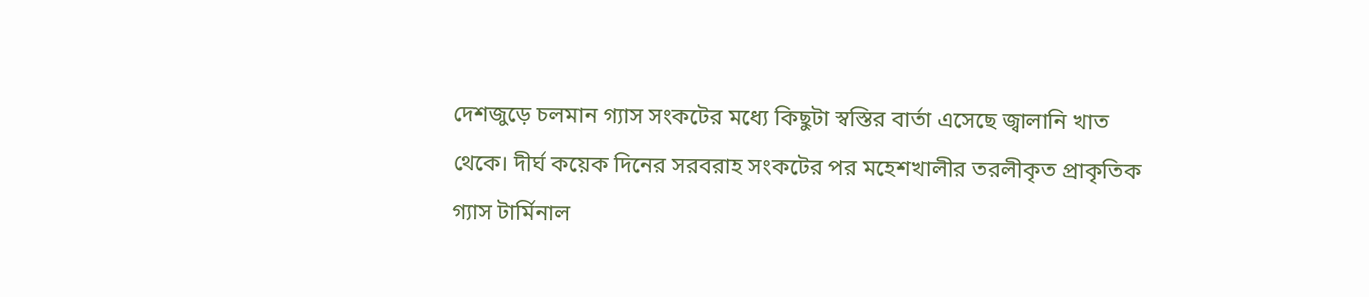দেশজুড়ে চলমান গ্যাস সংকটের মধ্যে কিছুটা স্বস্তির বার্তা এসেছে জ্বালানি খাত থেকে। দীর্ঘ কয়েক দিনের সরবরাহ সংকটের পর মহেশখালীর তরলীকৃত প্রাকৃতিক গ্যাস টার্মিনাল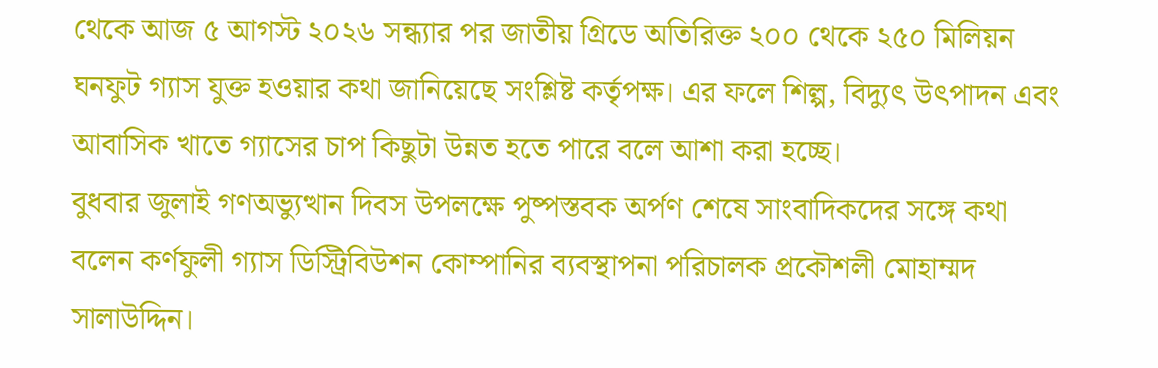থেকে আজ ৫ আগস্ট ২০২৬ সন্ধ্যার পর জাতীয় গ্রিডে অতিরিক্ত ২০০ থেকে ২৫০ মিলিয়ন ঘনফুট গ্যাস যুক্ত হওয়ার কথা জানিয়েছে সংশ্লিষ্ট কর্তৃপক্ষ। এর ফলে শিল্প, বিদ্যুৎ উৎপাদন এবং আবাসিক খাতে গ্যাসের চাপ কিছুটা উন্নত হতে পারে বলে আশা করা হচ্ছে।
বুধবার জুলাই গণঅভ্যুত্থান দিবস উপলক্ষে পুষ্পস্তবক অর্পণ শেষে সাংবাদিকদের সঙ্গে কথা বলেন কর্ণফুলী গ্যাস ডিস্ট্রিবিউশন কোম্পানির ব্যবস্থাপনা পরিচালক প্রকৌশলী মোহাম্মদ সালাউদ্দিন।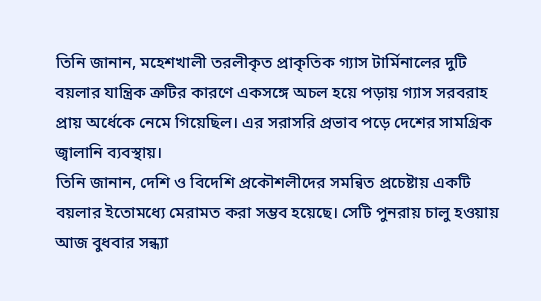তিনি জানান, মহেশখালী তরলীকৃত প্রাকৃতিক গ্যাস টার্মিনালের দুটি বয়লার যান্ত্রিক ত্রুটির কারণে একসঙ্গে অচল হয়ে পড়ায় গ্যাস সরবরাহ প্রায় অর্ধেকে নেমে গিয়েছিল। এর সরাসরি প্রভাব পড়ে দেশের সামগ্রিক জ্বালানি ব্যবস্থায়।
তিনি জানান, দেশি ও বিদেশি প্রকৌশলীদের সমন্বিত প্রচেষ্টায় একটি বয়লার ইতোমধ্যে মেরামত করা সম্ভব হয়েছে। সেটি পুনরায় চালু হওয়ায় আজ বুধবার সন্ধ্যা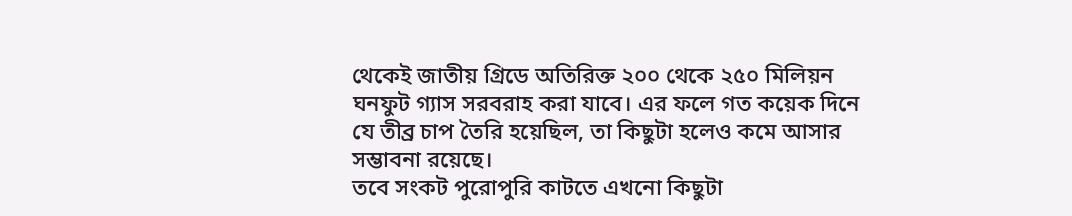থেকেই জাতীয় গ্রিডে অতিরিক্ত ২০০ থেকে ২৫০ মিলিয়ন ঘনফুট গ্যাস সরবরাহ করা যাবে। এর ফলে গত কয়েক দিনে যে তীব্র চাপ তৈরি হয়েছিল, তা কিছুটা হলেও কমে আসার সম্ভাবনা রয়েছে।
তবে সংকট পুরোপুরি কাটতে এখনো কিছুটা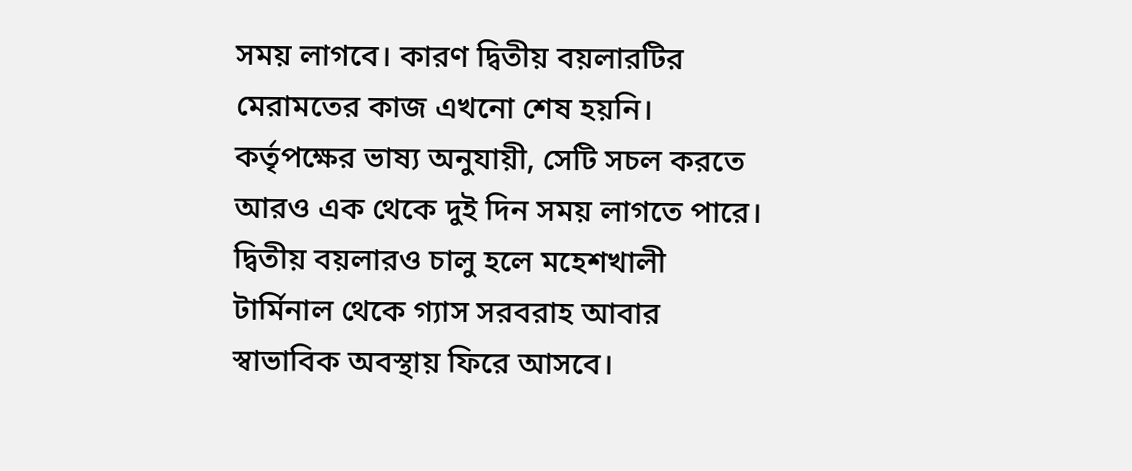সময় লাগবে। কারণ দ্বিতীয় বয়লারটির মেরামতের কাজ এখনো শেষ হয়নি। কর্তৃপক্ষের ভাষ্য অনুযায়ী, সেটি সচল করতে আরও এক থেকে দুই দিন সময় লাগতে পারে। দ্বিতীয় বয়লারও চালু হলে মহেশখালী টার্মিনাল থেকে গ্যাস সরবরাহ আবার স্বাভাবিক অবস্থায় ফিরে আসবে।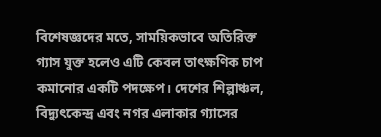বিশেষজ্ঞদের মতে, সাময়িকভাবে অতিরিক্ত গ্যাস যুক্ত হলেও এটি কেবল তাৎক্ষণিক চাপ কমানোর একটি পদক্ষেপ। দেশের শিল্পাঞ্চল, বিদ্যুৎকেন্দ্র এবং নগর এলাকার গ্যাসের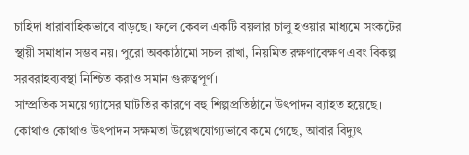চাহিদা ধারাবাহিকভাবে বাড়ছে। ফলে কেবল একটি বয়লার চালু হওয়ার মাধ্যমে সংকটের স্থায়ী সমাধান সম্ভব নয়। পুরো অবকাঠামো সচল রাখা, নিয়মিত রক্ষণাবেক্ষণ এবং বিকল্প সরবরাহব্যবস্থা নিশ্চিত করাও সমান গুরুত্বপূর্ণ।
সাম্প্রতিক সময়ে গ্যাসের ঘাটতির কারণে বহু শিল্পপ্রতিষ্ঠানে উৎপাদন ব্যাহত হয়েছে। কোথাও কোথাও উৎপাদন সক্ষমতা উল্লেখযোগ্যভাবে কমে গেছে, আবার বিদ্যুৎ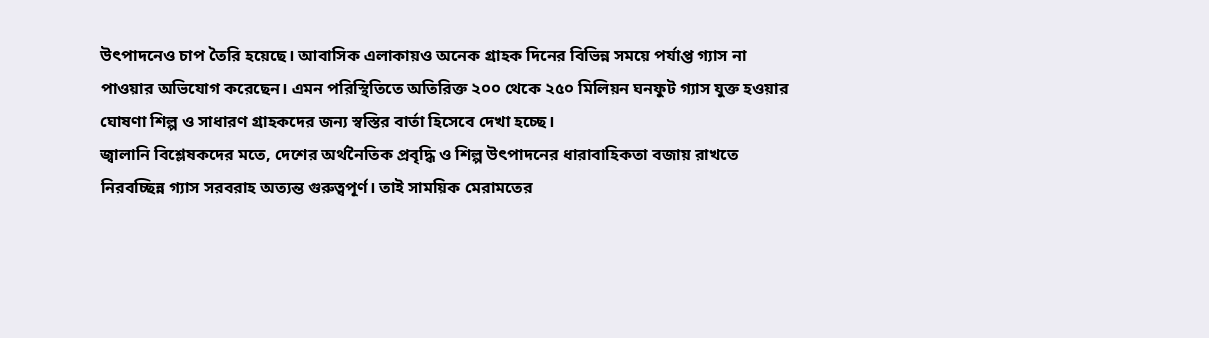উৎপাদনেও চাপ তৈরি হয়েছে। আবাসিক এলাকায়ও অনেক গ্রাহক দিনের বিভিন্ন সময়ে পর্যাপ্ত গ্যাস না পাওয়ার অভিযোগ করেছেন। এমন পরিস্থিতিতে অতিরিক্ত ২০০ থেকে ২৫০ মিলিয়ন ঘনফুট গ্যাস যুক্ত হওয়ার ঘোষণা শিল্প ও সাধারণ গ্রাহকদের জন্য স্বস্তির বার্তা হিসেবে দেখা হচ্ছে।
জ্বালানি বিশ্লেষকদের মতে, দেশের অর্থনৈতিক প্রবৃদ্ধি ও শিল্প উৎপাদনের ধারাবাহিকতা বজায় রাখতে নিরবচ্ছিন্ন গ্যাস সরবরাহ অত্যন্ত গুরুত্বপূর্ণ। তাই সাময়িক মেরামতের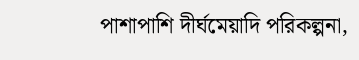পাশাপাশি দীর্ঘমেয়াদি পরিকল্পনা,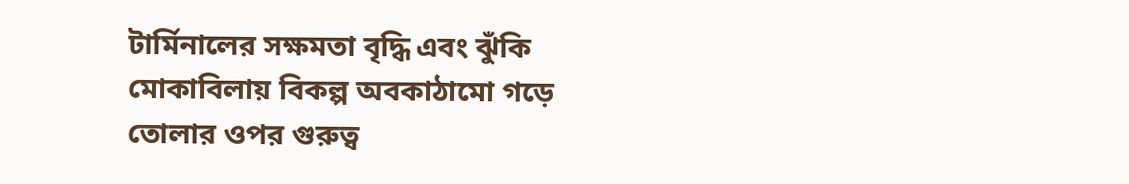টার্মিনালের সক্ষমতা বৃদ্ধি এবং ঝুঁকি মোকাবিলায় বিকল্প অবকাঠামো গড়ে তোলার ওপর গুরুত্ব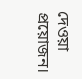দেওয়া প্রয়োজন।